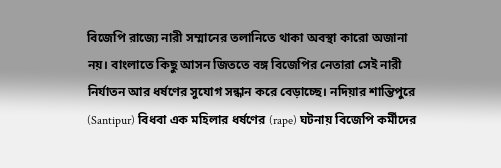বিজেপি রাজ্যে নারী সম্মানের তলানিতে থাকা অবস্থা কারো অজানা নয়। বাংলাতে কিছু আসন জিততে বঙ্গ বিজেপির নেতারা সেই নারী নির্যাতন আর ধর্ষণের সুযোগ সন্ধান করে বেড়াচ্ছে। নদিয়ার শান্তিপুরে (Santipur) বিধবা এক মহিলার ধর্ষণের (rape) ঘটনায় বিজেপি কর্মীদের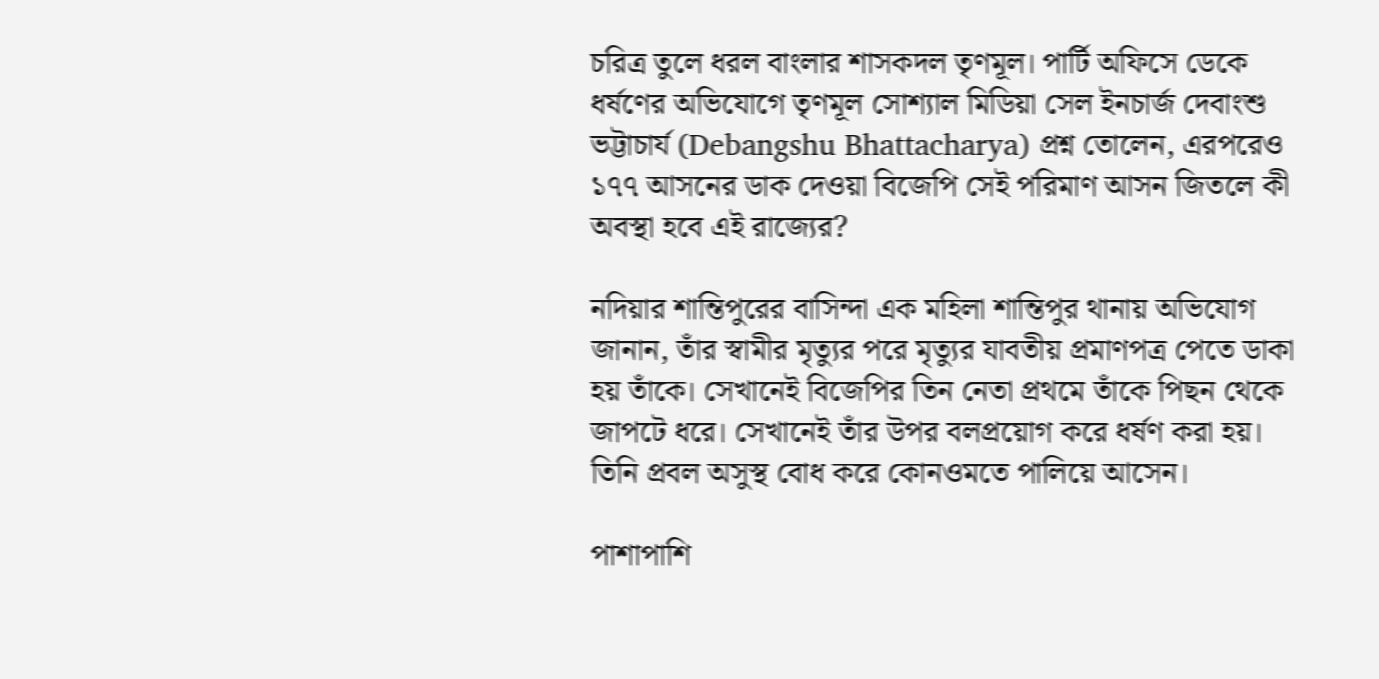চরিত্র তুলে ধরল বাংলার শাসকদল তৃণমূল। পার্টি অফিসে ডেকে ধর্ষণের অভিযোগে তৃণমূল সোশ্যাল মিডিয়া সেল ইনচার্জ দেবাংশু ভট্টাচার্য (Debangshu Bhattacharya) প্রশ্ন তোলেন, এরপরেও ১৭৭ আসনের ডাক দেওয়া বিজেপি সেই পরিমাণ আসন জিতলে কী অবস্থা হবে এই রাজ্যের?

নদিয়ার শান্তিপুরের বাসিন্দা এক মহিলা শান্তিপুর থানায় অভিযোগ জানান, তাঁর স্বামীর মৃত্যুর পরে মৃত্যুর যাবতীয় প্রমাণপত্র পেতে ডাকা হয় তাঁকে। সেখানেই বিজেপির তিন নেতা প্রথমে তাঁকে পিছন থেকে জাপটে ধরে। সেখানেই তাঁর উপর বলপ্রয়োগ করে ধর্ষণ করা হয়। তিনি প্রবল অসুস্থ বোধ করে কোনওমতে পালিয়ে আসেন।

পাশাপাশি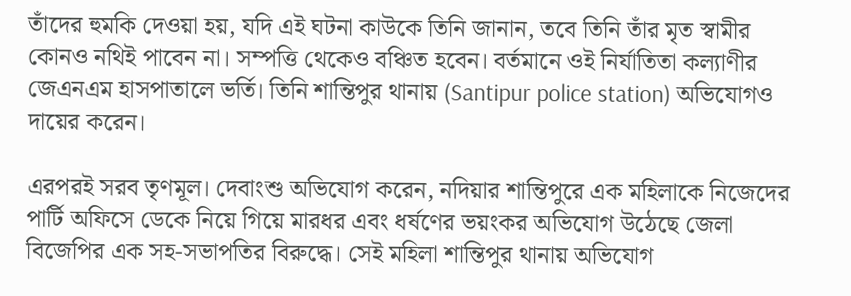তাঁদের হুমকি দেওয়া হয়, যদি এই ঘটনা কাউকে তিনি জানান, তবে তিনি তাঁর মৃত স্বামীর কোনও নথিই পাবেন না। সম্পত্তি থেকেও বঞ্চিত হবেন। বর্তমানে ওই নির্যাতিতা কল্যাণীর জেএনএম হাসপাতালে ভর্তি। তিনি শান্তিপুর থানায় (Santipur police station) অভিযোগও দায়ের করেন।

এরপরই সরব তৃণমূল। দেবাংশু অভিযোগ করেন, নদিয়ার শান্তিপুরে এক মহিলাকে নিজেদের পার্টি অফিসে ডেকে নিয়ে গিয়ে মারধর এবং ধর্ষণের ভয়ংকর অভিযোগ উঠেছে জেলা বিজেপির এক সহ-সভাপতির বিরুদ্ধে। সেই মহিলা শান্তিপুর থানায় অভিযোগ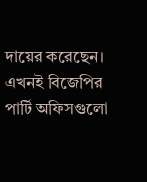দায়ের করেছেন। এখনই বিজেপির পার্টি অফিসগুলো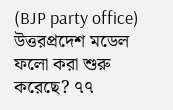(BJP party office) উত্তরপ্রদেশ মডেল ফলো করা শুরু করেছে? ৭৭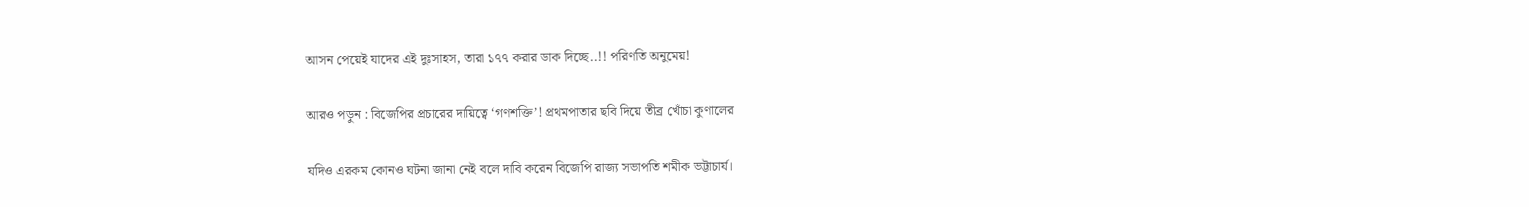আসন পেয়েই যাদের এই দুঃসাহস, তারা ১৭৭ করার ডাক দিচ্ছে..!! পরিণতি অনুমেয়!

আরও পড়ুন : বিজেপির প্রচারের দায়িত্বে ‘গণশক্তি’! প্রথমপাতার ছবি দিয়ে তীব্র খোঁচা কুণালের

যদিও এরকম কোনও ঘটনা জানা নেই বলে দাবি করেন বিজেপি রাজ্য সভাপতি শমীক ভট্টাচার্য।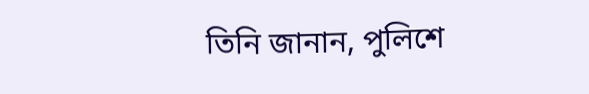তিনি জানান, পুলিশে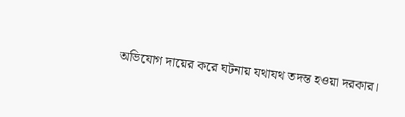অভিযোগ দায়ের করে ঘটনায় যথাযথ তদন্ত হওয়া দরকার।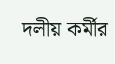দলীয় কর্মীর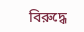বিরুদ্ধে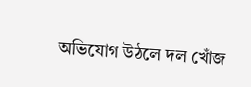অভিযোগ উঠলে দল খোঁজ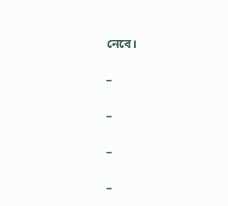নেবে।

–

–

–

–